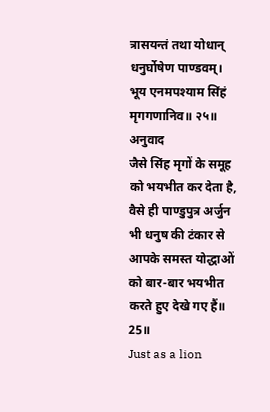त्रासयन्तं तथा योधान् धनुर्घोषेण पाण्डवम्।
भूय एनमपश्याम सिंहं मृगगणानिव॥ २५॥
अनुवाद
जैसे सिंह मृगों के समूह को भयभीत कर देता है, वैसे ही पाण्डुपुत्र अर्जुन भी धनुष की टंकार से आपके समस्त योद्धाओं को बार-बार भयभीत करते हुए देखे गए हैं॥ 25॥
Just as a lion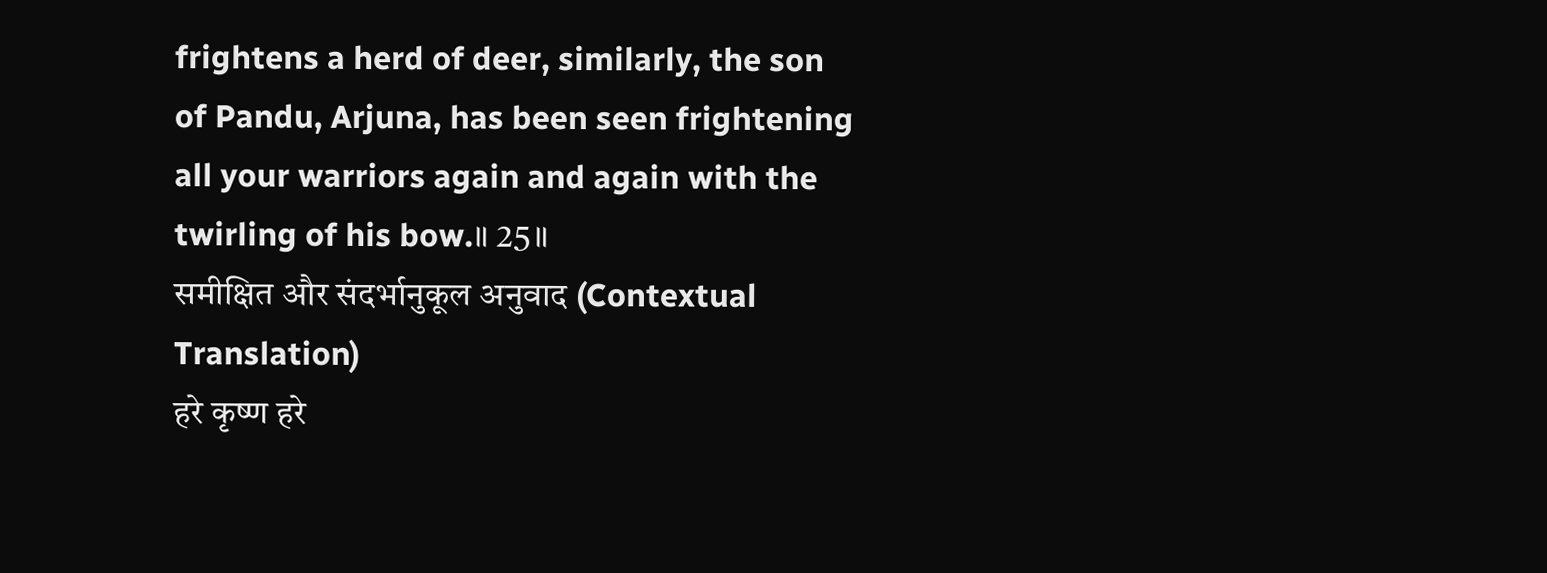frightens a herd of deer, similarly, the son of Pandu, Arjuna, has been seen frightening all your warriors again and again with the twirling of his bow.॥ 25॥
समीक्षित और संदर्भानुकूल अनुवाद (Contextual Translation)
हरे कृष्ण हरे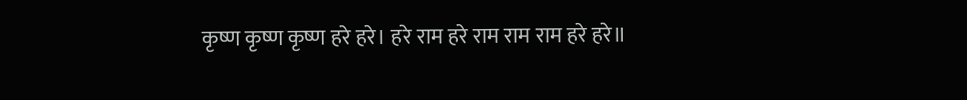कृष्ण कृष्ण कृष्ण हरे हरे। हरे राम हरे राम राम राम हरे हरे॥